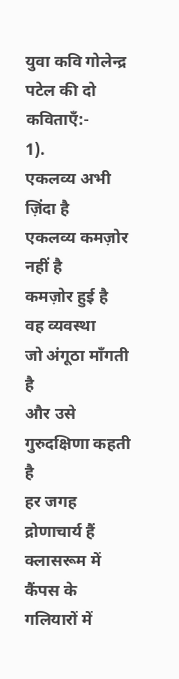युवा कवि गोलेन्द्र पटेल की दो कविताएँ:-
1).
एकलव्य अभी ज़िंदा है
एकलव्य कमज़ोर नहीं है
कमज़ोर हुई है
वह व्यवस्था
जो अंगूठा माँगती है
और उसे गुरुदक्षिणा कहती है
हर जगह द्रोणाचार्य हैं
क्लासरूम में
कैंपस के गलियारों में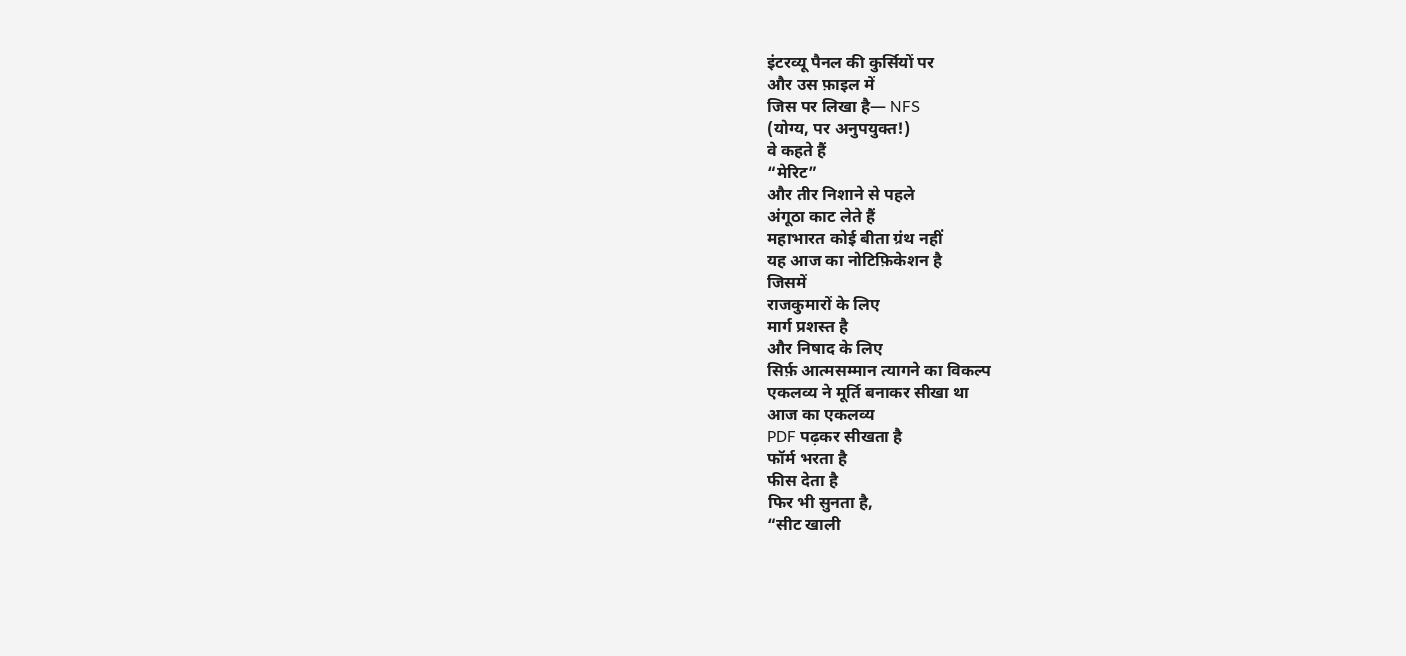इंटरव्यू पैनल की कुर्सियों पर
और उस फ़ाइल में
जिस पर लिखा है— NFS
(योग्य, पर अनुपयुक्त!)
वे कहते हैं
“मेरिट”
और तीर निशाने से पहले
अंगूठा काट लेते हैं
महाभारत कोई बीता ग्रंथ नहीं
यह आज का नोटिफ़िकेशन है
जिसमें
राजकुमारों के लिए
मार्ग प्रशस्त है
और निषाद के लिए
सिर्फ़ आत्मसम्मान त्यागने का विकल्प
एकलव्य ने मूर्ति बनाकर सीखा था
आज का एकलव्य
PDF पढ़कर सीखता है
फॉर्म भरता है
फीस देता है
फिर भी सुनता है,
“सीट खाली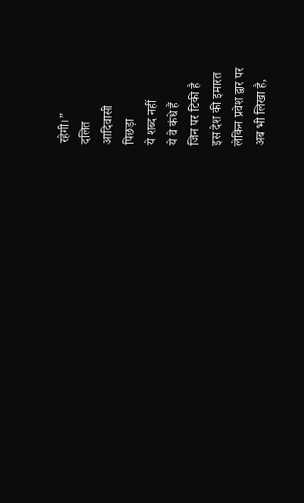रहेगी।”
दलित
आदिवासी
पिछड़ा
ये शब्द नहीं
ये वे कंधे हैं
जिन पर टिकी है
इस देश की इमारत
लेकिन प्रवेश द्वार पर
अब भी लिखा है,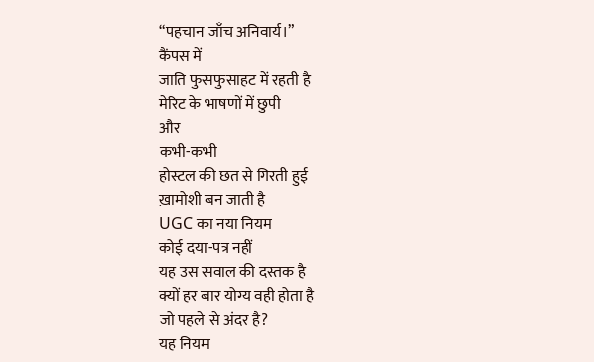“पहचान जाँच अनिवार्य।”
कैंपस में
जाति फुसफुसाहट में रहती है
मेरिट के भाषणों में छुपी
और
कभी-कभी
होस्टल की छत से गिरती हुई
ख़ामोशी बन जाती है
UGC का नया नियम
कोई दया-पत्र नहीं
यह उस सवाल की दस्तक है
क्यों हर बार योग्य वही होता है
जो पहले से अंदर है?
यह नियम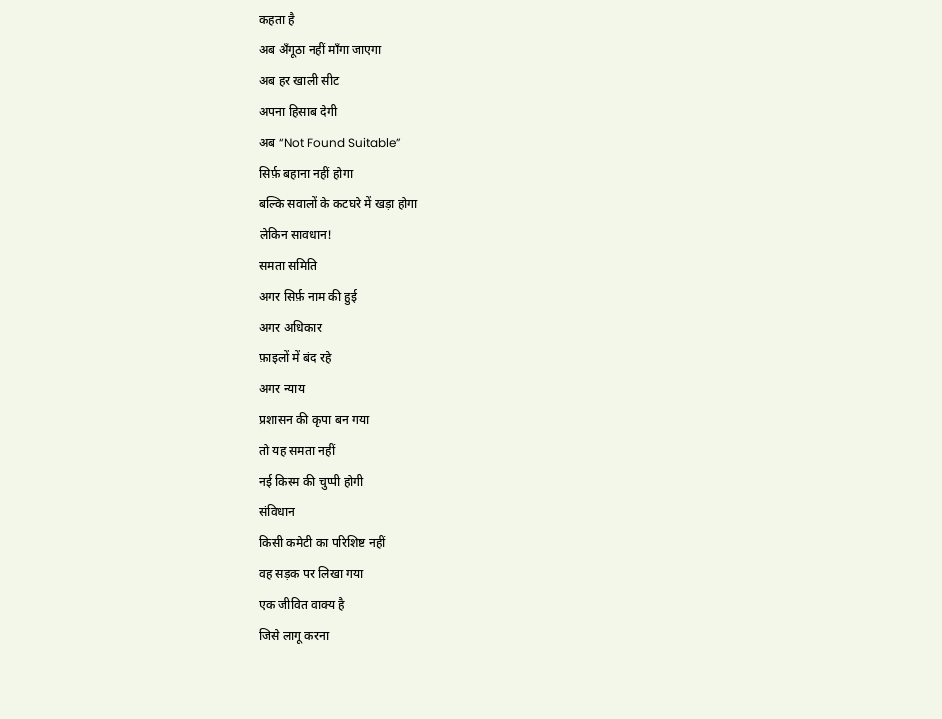कहता है
अब अँगूठा नहीं माँगा जाएगा
अब हर खाली सीट
अपना हिसाब देगी
अब “Not Found Suitable”
सिर्फ़ बहाना नहीं होगा
बल्कि सवालों के कटघरे में खड़ा होगा
लेकिन सावधान!
समता समिति
अगर सिर्फ़ नाम की हुई
अगर अधिकार
फ़ाइलों में बंद रहे
अगर न्याय
प्रशासन की कृपा बन गया
तो यह समता नहीं
नई किस्म की चुप्पी होगी
संविधान
किसी कमेटी का परिशिष्ट नहीं
वह सड़क पर लिखा गया
एक जीवित वाक्य है
जिसे लागू करना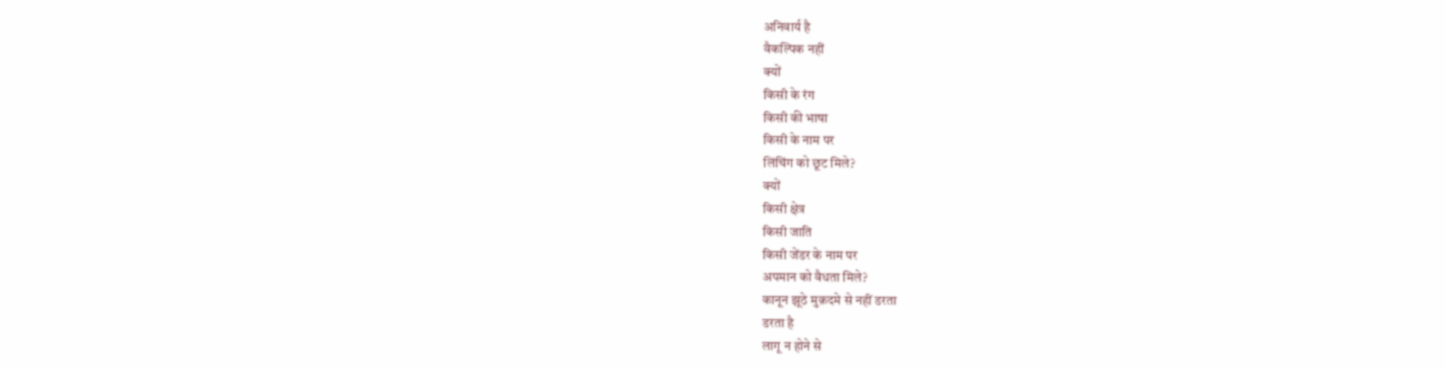अनिवार्य है
वैकल्पिक नहीं
क्यों
किसी के रंग
किसी की भाषा
किसी के नाम पर
लिंचिंग को छूट मिले?
क्यों
किसी क्षेत्र
किसी जाति
किसी जेंडर के नाम पर
अपमान को वैधता मिले?
कानून झूठे मुक़दमे से नहीं डरता
डरता है
लागू न होने से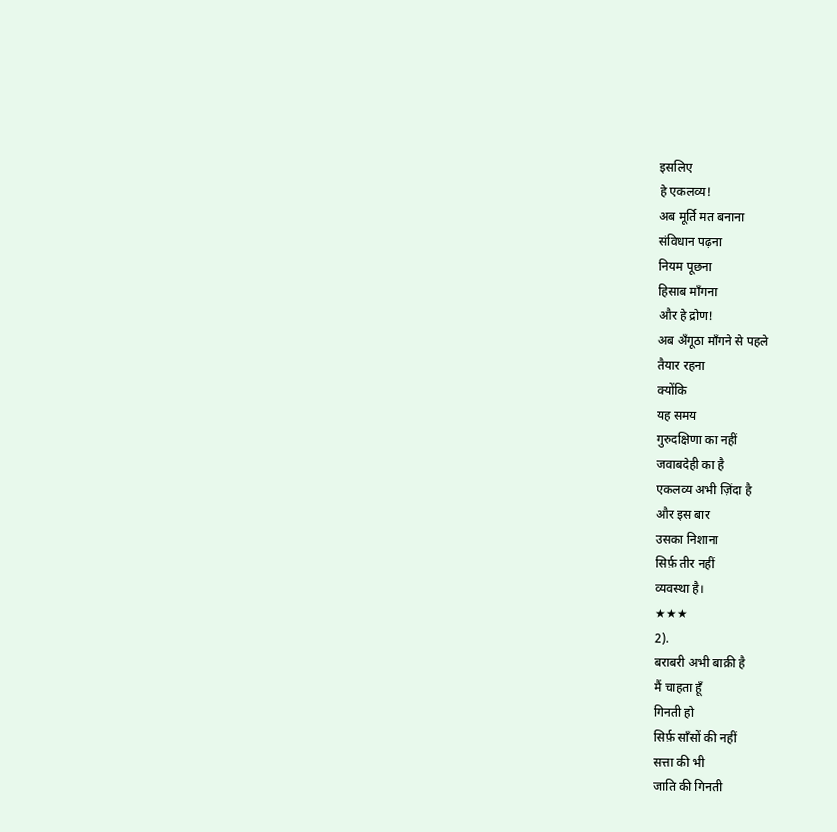इसलिए
हे एकलव्य!
अब मूर्ति मत बनाना
संविधान पढ़ना
नियम पूछना
हिसाब माँगना
और हे द्रोण!
अब अँगूठा माँगने से पहले
तैयार रहना
क्योंकि
यह समय
गुरुदक्षिणा का नहीं
जवाबदेही का है
एकलव्य अभी ज़िंदा है
और इस बार
उसका निशाना
सिर्फ़ तीर नहीं
व्यवस्था है।
★★★
2).
बराबरी अभी बाक़ी है
मैं चाहता हूँ
गिनती हो
सिर्फ़ साँसों की नहीं
सत्ता की भी
जाति की गिनती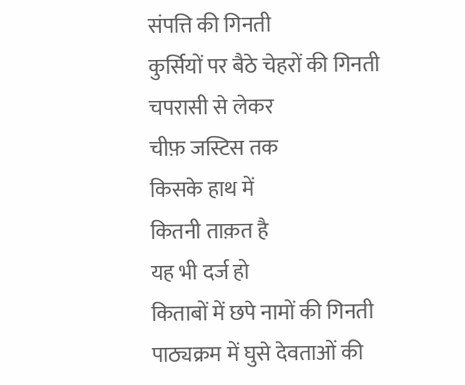संपत्ति की गिनती
कुर्सियों पर बैठे चेहरों की गिनती
चपरासी से लेकर
चीफ़ जस्टिस तक
किसके हाथ में
कितनी ताक़त है
यह भी दर्ज हो
किताबों में छपे नामों की गिनती
पाठ्यक्रम में घुसे देवताओं की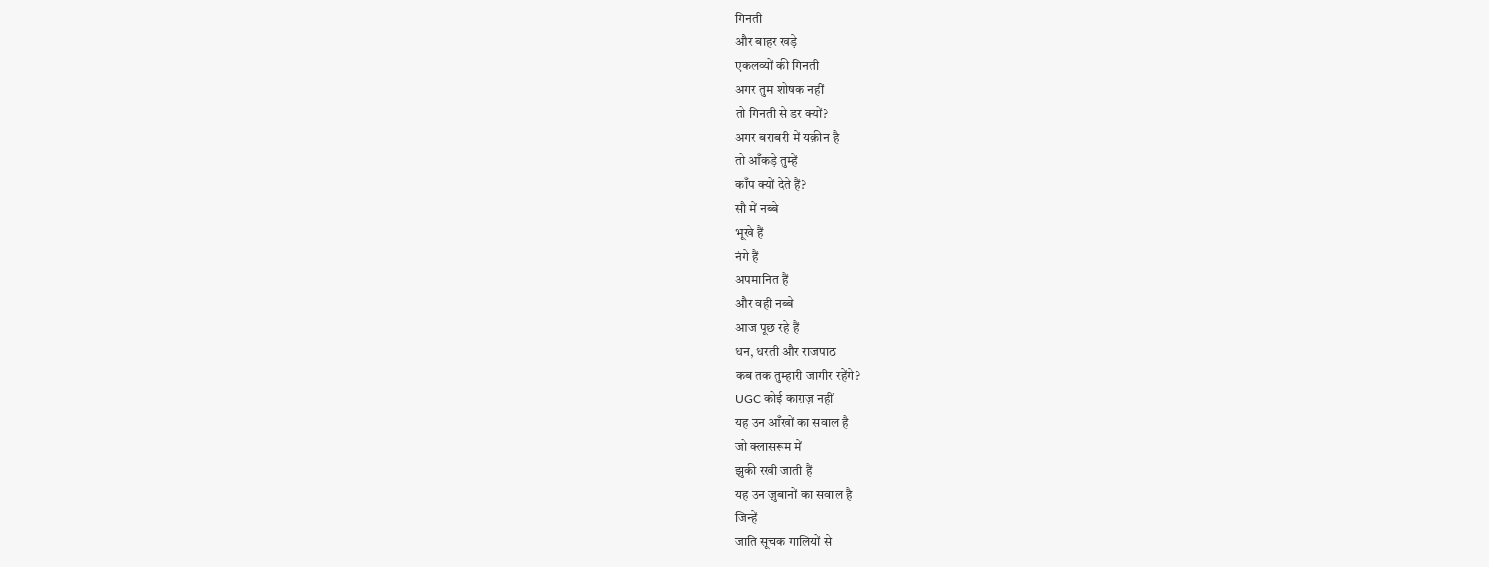गिनती
और बाहर खड़े
एकलव्यों की गिनती
अगर तुम शोषक नहीं
तो गिनती से डर क्यों?
अगर बराबरी में यक़ीन है
तो आँकड़े तुम्हें
काँप क्यों देते हैं?
सौ में नब्बे
भूखे हैं
नंगे हैं
अपमानित हैं
और वही नब्बे
आज पूछ रहे हैं
धन, धरती और राजपाठ
कब तक तुम्हारी जागीर रहेंगे?
UGC कोई काग़ज़ नहीं
यह उन आँखों का सवाल है
जो क्लासरूम में
झुकी रखी जाती हैं
यह उन ज़ुबानों का सवाल है
जिन्हें
जाति सूचक गालियों से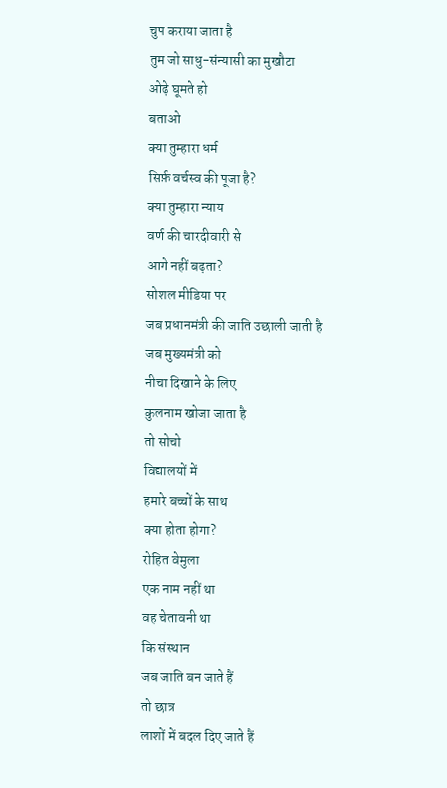चुप कराया जाता है
तुम जो साधु-संन्यासी का मुखौटा
ओढ़े घूमते हो
बताओ
क्या तुम्हारा धर्म
सिर्फ़ वर्चस्व की पूजा है?
क्या तुम्हारा न्याय
वर्ण की चारदीवारी से
आगे नहीं बढ़ता?
सोशल मीडिया पर
जब प्रधानमंत्री की जाति उछाली जाती है
जब मुख्यमंत्री को
नीचा दिखाने के लिए
कुलनाम खोजा जाता है
तो सोचो
विद्यालयों में
हमारे बच्चों के साथ
क्या होता होगा?
रोहित वेमुला
एक नाम नहीं था
वह चेतावनी था
कि संस्थान
जब जाति बन जाते हैं
तो छात्र
लाशों में बदल दिए जाते हैं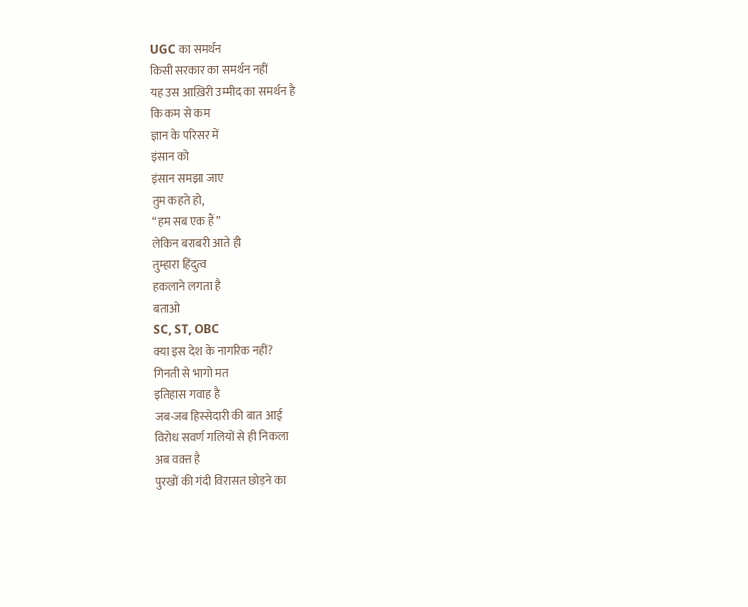UGC का समर्थन
किसी सरकार का समर्थन नहीं
यह उस आख़िरी उम्मीद का समर्थन है
कि कम से कम
ज्ञान के परिसर में
इंसान को
इंसान समझा जाए
तुम कहते हो,
“हम सब एक हैं”
लेकिन बराबरी आते ही
तुम्हारा हिंदुत्व
हकलाने लगता है
बताओ
SC, ST, OBC
क्या इस देश के नागरिक नहीं?
गिनती से भागो मत
इतिहास गवाह है
जब-जब हिस्सेदारी की बात आई
विरोध सवर्ण गलियों से ही निकला
अब वक़्त है
पुरखों की गंदी विरासत छोड़ने का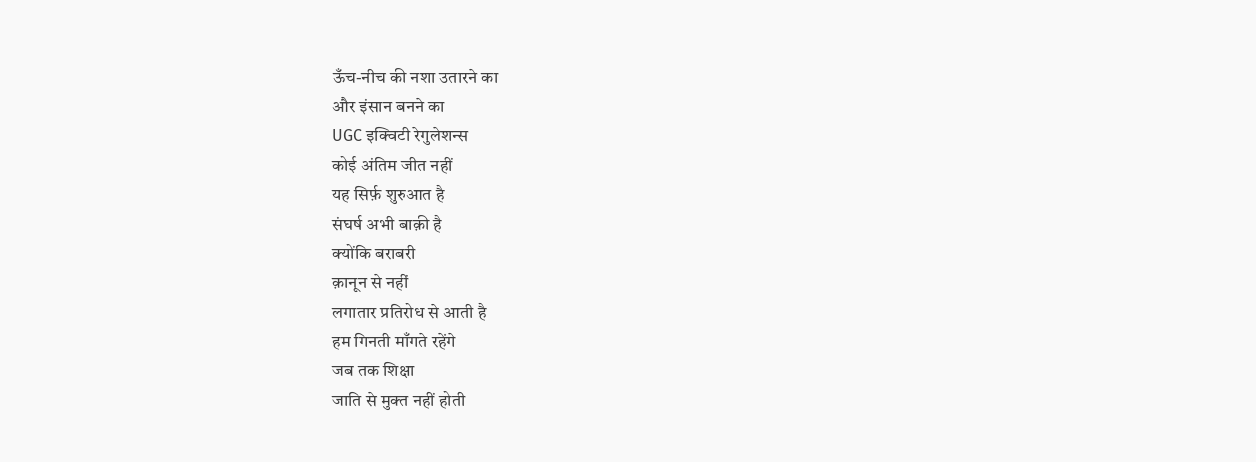ऊँच-नीच की नशा उतारने का
और इंसान बनने का
UGC इक्विटी रेगुलेशन्स
कोई अंतिम जीत नहीं
यह सिर्फ़ शुरुआत है
संघर्ष अभी बाक़ी है
क्योंकि बराबरी
क़ानून से नहीं
लगातार प्रतिरोध से आती है
हम गिनती माँगते रहेंगे
जब तक शिक्षा
जाति से मुक्त नहीं होती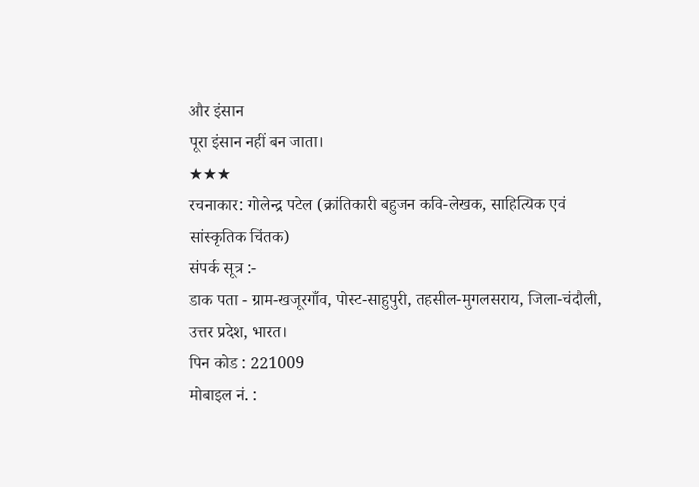और इंसान
पूरा इंसान नहीं बन जाता।
★★★
रचनाकार: गोलेन्द्र पटेल (क्रांतिकारी बहुजन कवि-लेखक, साहित्यिक एवं सांस्कृतिक चिंतक)
संपर्क सूत्र :-
डाक पता - ग्राम-खजूरगाँव, पोस्ट-साहुपुरी, तहसील-मुगलसराय, जिला-चंदौली, उत्तर प्रदेश, भारत।
पिन कोड : 221009
मोबाइल नं. :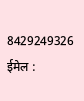8429249326
ईमेल :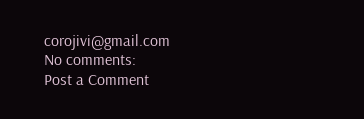corojivi@gmail.com
No comments:
Post a Comment